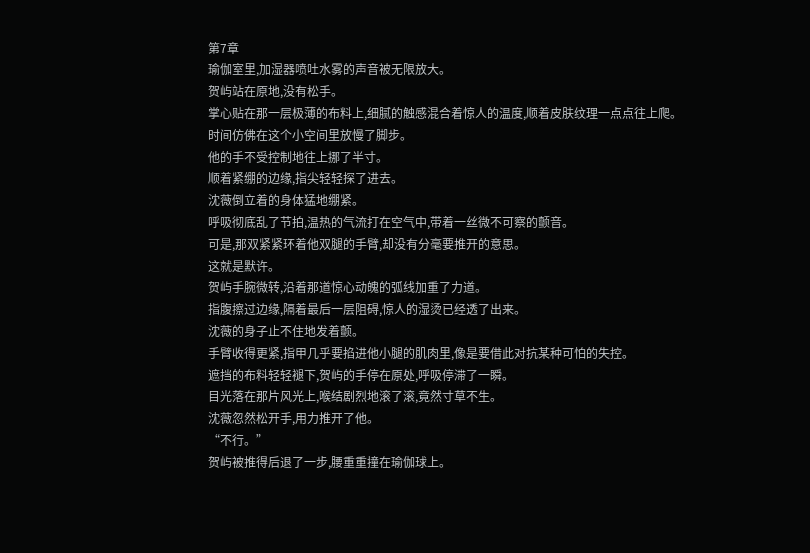第7章
瑜伽室里,加湿器喷吐水雾的声音被无限放大。
贺屿站在原地,没有松手。
掌心贴在那一层极薄的布料上,细腻的触感混合着惊人的温度,顺着皮肤纹理一点点往上爬。
时间仿佛在这个小空间里放慢了脚步。
他的手不受控制地往上挪了半寸。
顺着紧绷的边缘,指尖轻轻探了进去。
沈薇倒立着的身体猛地绷紧。
呼吸彻底乱了节拍,温热的气流打在空气中,带着一丝微不可察的颤音。
可是,那双紧紧环着他双腿的手臂,却没有分毫要推开的意思。
这就是默许。
贺屿手腕微转,沿着那道惊心动魄的弧线加重了力道。
指腹擦过边缘,隔着最后一层阻碍,惊人的湿烫已经透了出来。
沈薇的身子止不住地发着颤。
手臂收得更紧,指甲几乎要掐进他小腿的肌肉里,像是要借此对抗某种可怕的失控。
遮挡的布料轻轻褪下,贺屿的手停在原处,呼吸停滞了一瞬。
目光落在那片风光上,喉结剧烈地滚了滚,竟然寸草不生。
沈薇忽然松开手,用力推开了他。
“不行。”
贺屿被推得后退了一步,腰重重撞在瑜伽球上。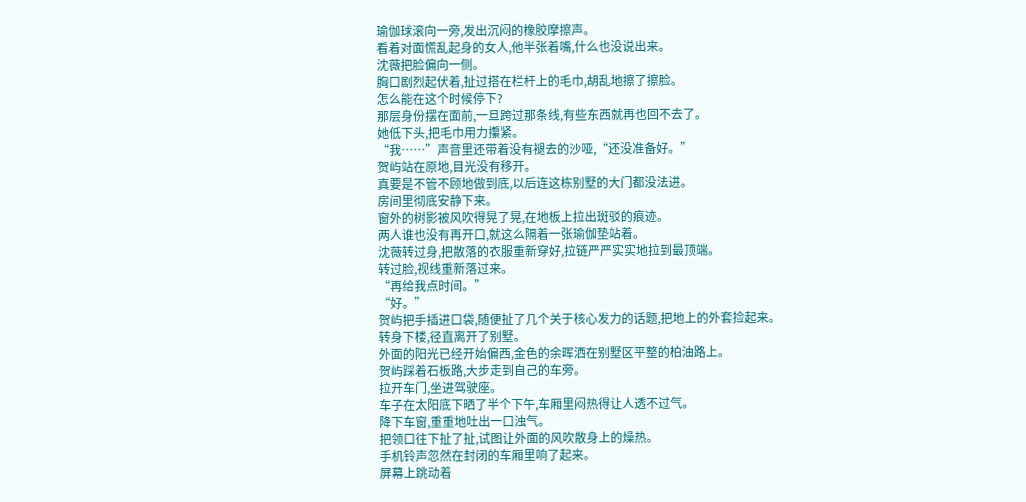瑜伽球滚向一旁,发出沉闷的橡胶摩擦声。
看着对面慌乱起身的女人,他半张着嘴,什么也没说出来。
沈薇把脸偏向一侧。
胸口剧烈起伏着,扯过搭在栏杆上的毛巾,胡乱地擦了擦脸。
怎么能在这个时候停下?
那层身份摆在面前,一旦跨过那条线,有些东西就再也回不去了。
她低下头,把毛巾用力攥紧。
“我……”声音里还带着没有褪去的沙哑,“还没准备好。”
贺屿站在原地,目光没有移开。
真要是不管不顾地做到底,以后连这栋别墅的大门都没法进。
房间里彻底安静下来。
窗外的树影被风吹得晃了晃,在地板上拉出斑驳的痕迹。
两人谁也没有再开口,就这么隔着一张瑜伽垫站着。
沈薇转过身,把散落的衣服重新穿好,拉链严严实实地拉到最顶端。
转过脸,视线重新落过来。
“再给我点时间。”
“好。”
贺屿把手插进口袋,随便扯了几个关于核心发力的话题,把地上的外套捡起来。
转身下楼,径直离开了别墅。
外面的阳光已经开始偏西,金色的余晖洒在别墅区平整的柏油路上。
贺屿踩着石板路,大步走到自己的车旁。
拉开车门,坐进驾驶座。
车子在太阳底下晒了半个下午,车厢里闷热得让人透不过气。
降下车窗,重重地吐出一口浊气。
把领口往下扯了扯,试图让外面的风吹散身上的燥热。
手机铃声忽然在封闭的车厢里响了起来。
屏幕上跳动着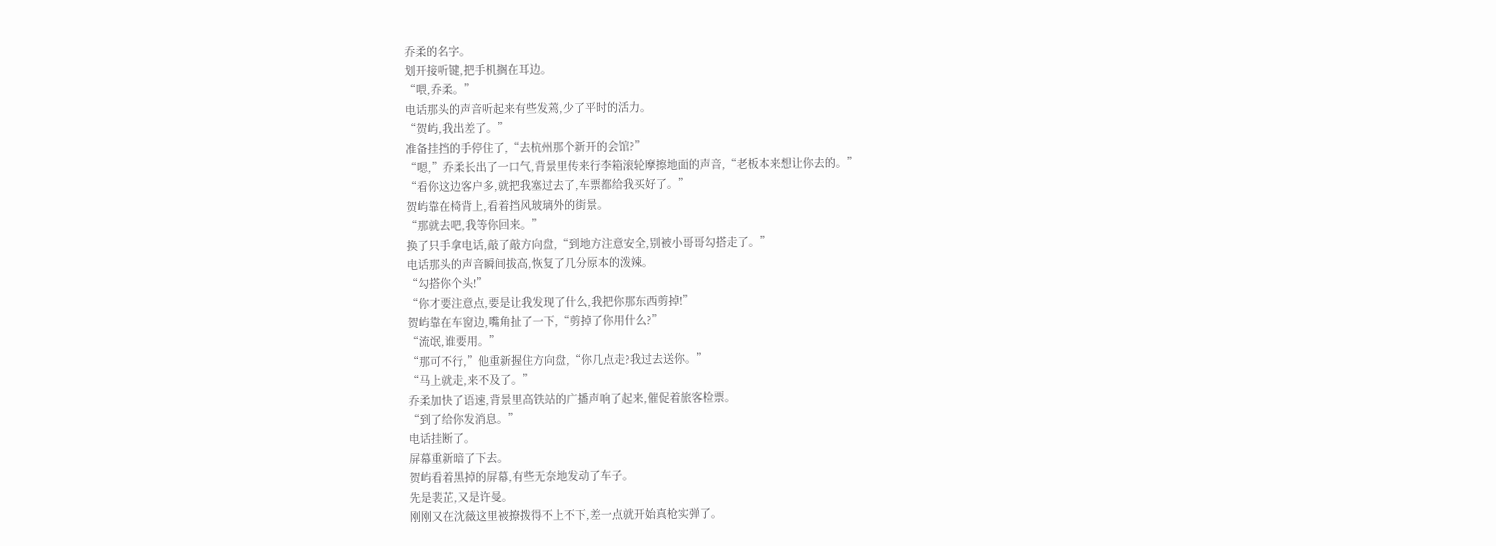乔柔的名字。
划开接听键,把手机搁在耳边。
“喂,乔柔。”
电话那头的声音听起来有些发蔫,少了平时的活力。
“贺屿,我出差了。”
准备挂挡的手停住了,“去杭州那个新开的会馆?”
“嗯,”乔柔长出了一口气,背景里传来行李箱滚轮摩擦地面的声音,“老板本来想让你去的。”
“看你这边客户多,就把我塞过去了,车票都给我买好了。”
贺屿靠在椅背上,看着挡风玻璃外的街景。
“那就去吧,我等你回来。”
换了只手拿电话,敲了敲方向盘,“到地方注意安全,别被小哥哥勾搭走了。”
电话那头的声音瞬间拔高,恢复了几分原本的泼辣。
“勾搭你个头!”
“你才要注意点,要是让我发现了什么,我把你那东西剪掉!”
贺屿靠在车窗边,嘴角扯了一下,“剪掉了你用什么?”
“流氓,谁要用。”
“那可不行,”他重新握住方向盘,“你几点走?我过去送你。”
“马上就走,来不及了。”
乔柔加快了语速,背景里高铁站的广播声响了起来,催促着旅客检票。
“到了给你发消息。”
电话挂断了。
屏幕重新暗了下去。
贺屿看着黑掉的屏幕,有些无奈地发动了车子。
先是裴芷,又是许曼。
刚刚又在沈薇这里被撩拨得不上不下,差一点就开始真枪实弹了。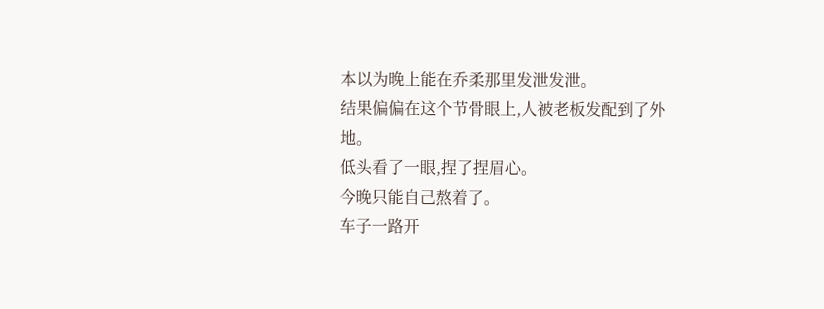本以为晚上能在乔柔那里发泄发泄。
结果偏偏在这个节骨眼上,人被老板发配到了外地。
低头看了一眼,捏了捏眉心。
今晚只能自己熬着了。
车子一路开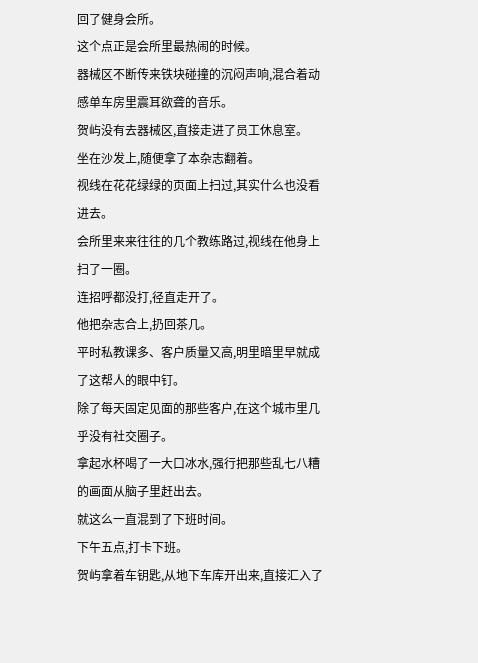回了健身会所。
这个点正是会所里最热闹的时候。
器械区不断传来铁块碰撞的沉闷声响,混合着动感单车房里震耳欲聋的音乐。
贺屿没有去器械区,直接走进了员工休息室。
坐在沙发上,随便拿了本杂志翻着。
视线在花花绿绿的页面上扫过,其实什么也没看进去。
会所里来来往往的几个教练路过,视线在他身上扫了一圈。
连招呼都没打,径直走开了。
他把杂志合上,扔回茶几。
平时私教课多、客户质量又高,明里暗里早就成了这帮人的眼中钉。
除了每天固定见面的那些客户,在这个城市里几乎没有社交圈子。
拿起水杯喝了一大口冰水,强行把那些乱七八糟的画面从脑子里赶出去。
就这么一直混到了下班时间。
下午五点,打卡下班。
贺屿拿着车钥匙,从地下车库开出来,直接汇入了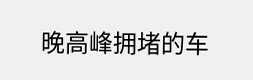晚高峰拥堵的车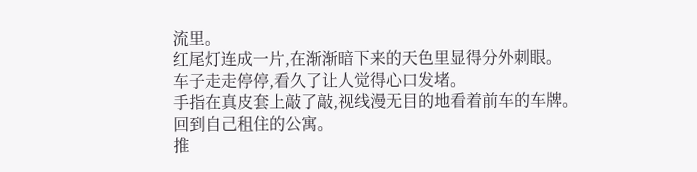流里。
红尾灯连成一片,在渐渐暗下来的天色里显得分外刺眼。
车子走走停停,看久了让人觉得心口发堵。
手指在真皮套上敲了敲,视线漫无目的地看着前车的车牌。
回到自己租住的公寓。
推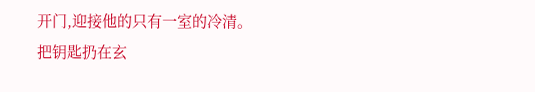开门,迎接他的只有一室的冷清。
把钥匙扔在玄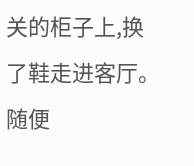关的柜子上,换了鞋走进客厅。
随便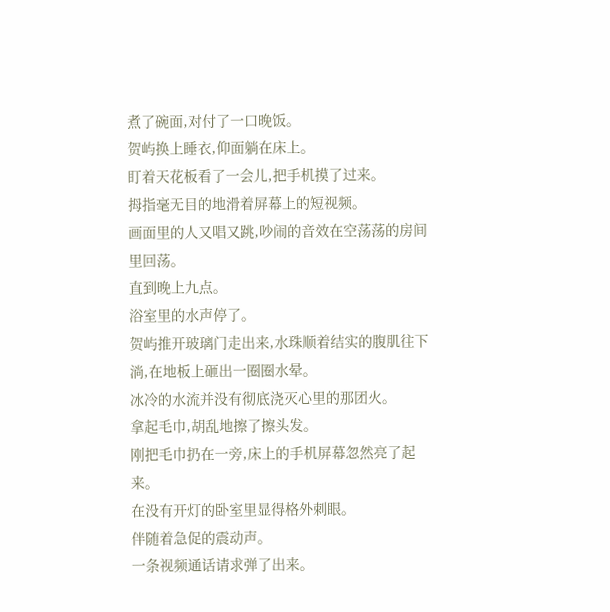煮了碗面,对付了一口晚饭。
贺屿换上睡衣,仰面躺在床上。
盯着天花板看了一会儿,把手机摸了过来。
拇指毫无目的地滑着屏幕上的短视频。
画面里的人又唱又跳,吵闹的音效在空荡荡的房间里回荡。
直到晚上九点。
浴室里的水声停了。
贺屿推开玻璃门走出来,水珠顺着结实的腹肌往下淌,在地板上砸出一圈圈水晕。
冰冷的水流并没有彻底浇灭心里的那团火。
拿起毛巾,胡乱地擦了擦头发。
刚把毛巾扔在一旁,床上的手机屏幕忽然亮了起来。
在没有开灯的卧室里显得格外刺眼。
伴随着急促的震动声。
一条视频通话请求弹了出来。